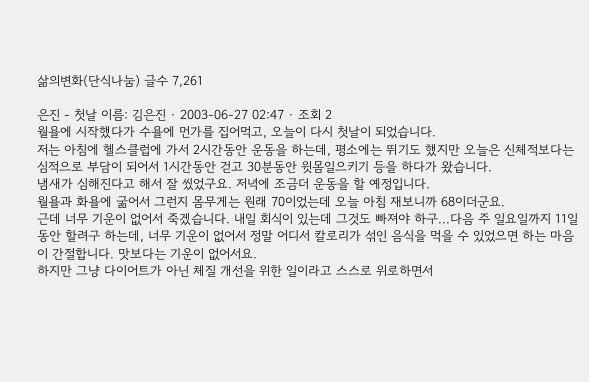삶의변화(단식나눔) 글수 7,261

은진 - 첫날 이름: 김은진 · 2003-06-27 02:47 · 조회 2
월욜에 시작했다가 수욜에 먼가를 집어먹고, 오늘이 다시 첫날이 되었습니다.
저는 아침에 헬스클럽에 가서 2시간동안 운동을 하는데, 평소에는 뛰기도 했지만 오늘은 신체적보다는 심적으로 부담이 되어서 1시간동안 걷고 30분동안 윗몸일으키기 등을 하다가 왔습니다.
냄새가 심해진다고 해서 잘 씼었구요. 저녁에 조금더 운동을 할 예정입니다.
월욜과 화욜에 굶어서 그런지 몸무게는 원래 70이었는데 오늘 아침 재보니까 68이더군요.
근데 너무 기운이 없어서 죽겠습니다. 내일 회식이 있는데 그것도 빠져야 하구...다음 주 일요일까지 11일동안 할려구 하는데, 너무 기운이 없어서 정말 어디서 칼로리가 섞인 음식을 먹을 수 있었으면 하는 마음이 간절합니다. 맛보다는 기운이 없어서요.
하지만 그냥 다이어트가 아닌 체질 개선을 위한 일이라고 스스로 위로하면서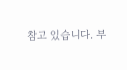참고 있습니다. 부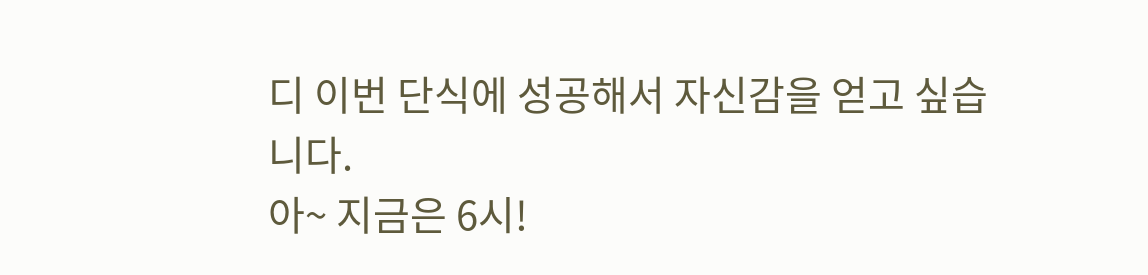디 이번 단식에 성공해서 자신감을 얻고 싶습니다.
아~ 지금은 6시!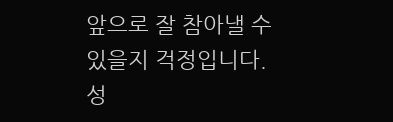앞으로 잘 참아낼 수 있을지 걱정입니다.
성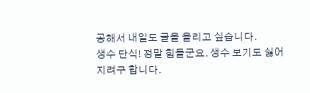공해서 내일도 글을 올리고 싶습니다.
생수 단식! 정말 힘들군요. 생수 보기도 싫어지려구 합니다.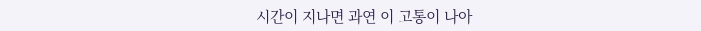시간이 지나면 과연 이 고통이 나아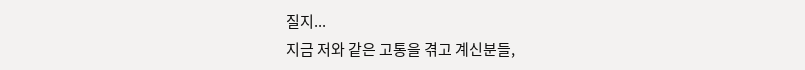질지...
지금 저와 같은 고통을 겪고 계신분들,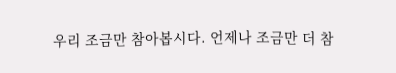우리 조금만 참아봅시다. 언제나 조금만 더 참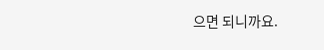으면 되니까요.